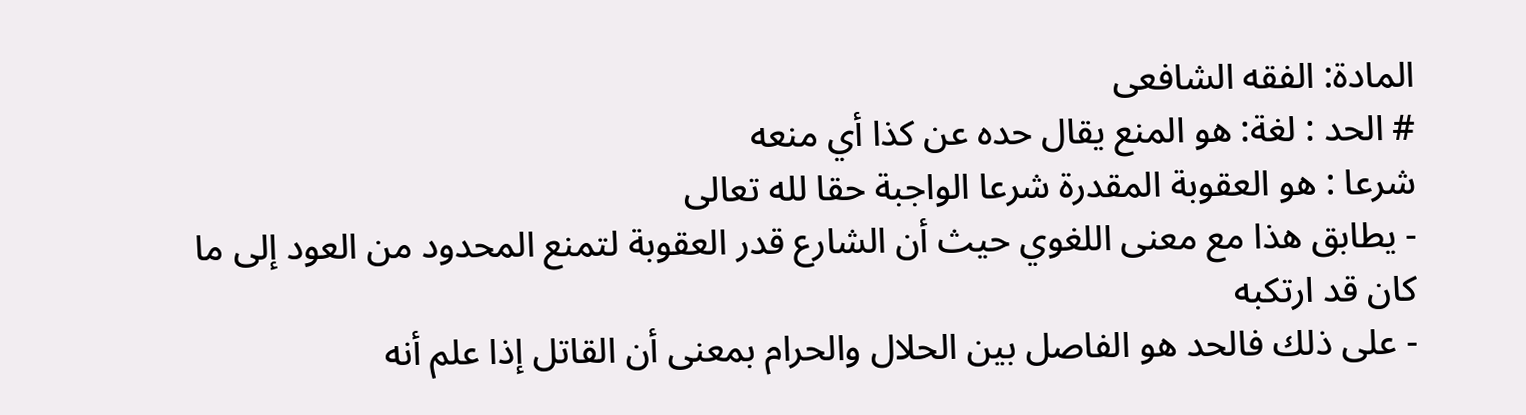المادة: الفقه الشافعى
# الحد : لغة: هو المنع يقال حده عن كذا أي منعه
شرعا : هو العقوبة المقدرة شرعا الواجبة حقا لله تعالى
- يطابق هذا مع معنى اللغوي حيث أن الشارع قدر العقوبة لتمنع المحدود من العود إلى ما كان قد ارتكبه
- على ذلك فالحد هو الفاصل بين الحلال والحرام بمعنى أن القاتل إذا علم أنه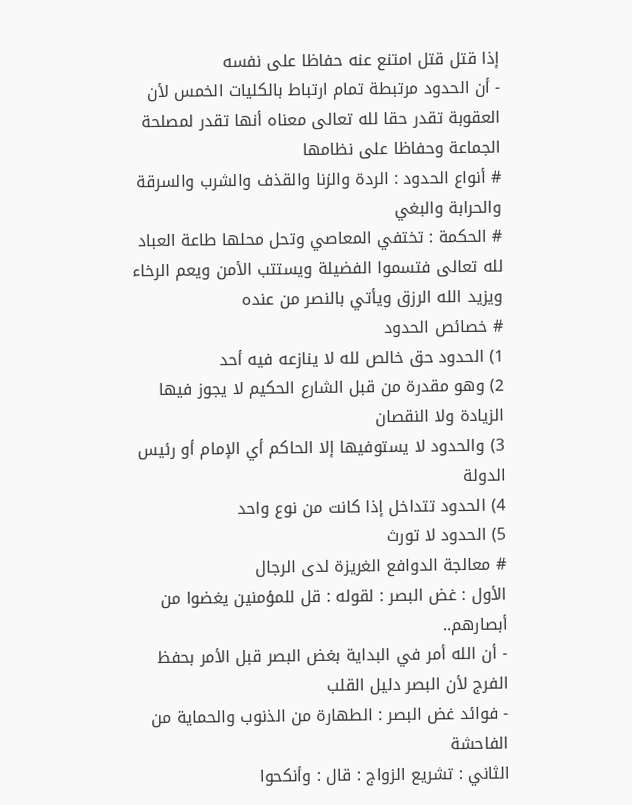إذا قتل قتل امتنع عنه حفاظا على نفسه
- أن الحدود مرتبطة تمام ارتباط بالكليات الخمس لأن العقوبة تقدر حقا لله تعالى معناه أنها تقدر لمصلحة الجماعة وحفاظا على نظامها
# أنواع الحدود : الردة والزنا والقذف والشرب والسرقة والحرابة والبغي
# الحكمة : تختفي المعاصي وتحل محلها طاعة العباد لله تعالى فتسموا الفضيلة ويستتب الأمن ويعم الرخاء ويزيد الله الرزق ويأتي بالنصر من عنده
# خصائص الحدود
1) الحدود حق خالص لله لا ينازعه فيه أحد
2) وهو مقدرة من قبل الشارع الحكيم لا يجوز فيها الزيادة ولا النقصان
3) والحدود لا يستوفيها إلا الحاكم أي الإمام أو رئيس الدولة
4) الحدود تتداخل إذا كانت من نوع واحد
5) الحدود لا تورث
# معالجة الدوافع الغريزة لدى الرجال
الأول : غض البصر : لقوله : قل للمؤمنين يغضوا من أبصارهم..
- أن الله أمر في البداية بغض البصر قبل الأمر بحفظ الفرج لأن البصر دليل القلب
- فوائد غض البصر : الطهارة من الذنوب والحماية من الفاحشة
الثاني : تشريع الزواج : قال : وأنكحوا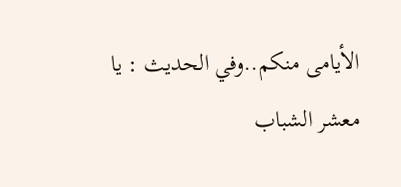الأيامى منكم..وفي الحديث : يا معشر الشباب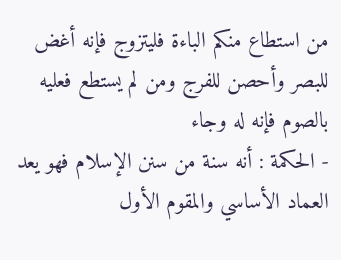من استطاع منكم الباءة فليتزوج فإنه أغض للبصر وأحصن للفرج ومن لم يستطع فعليه بالصوم فإنه له وجاء
- الحكمة : أنه سنة من سنن الإسلام فهو يعد العماد الأساسي والمقوم الأول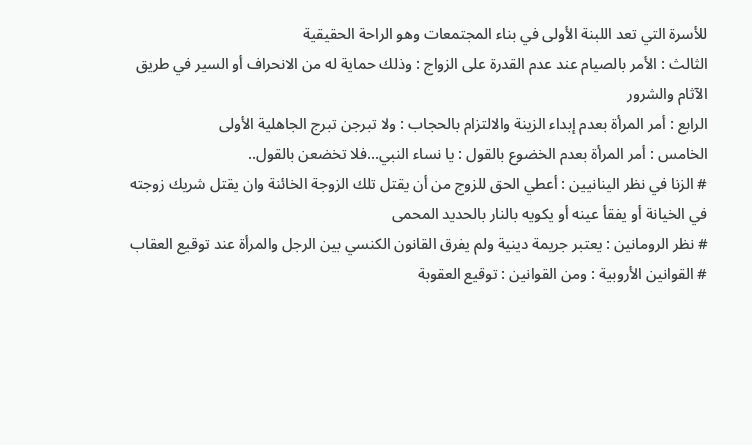للأسرة التي تعد اللبنة الأولى في بناء المجتمعات وهو الراحة الحقيقية
الثالث : الأمر بالصيام عند عدم القدرة على الزواج : وذلك حماية له من الانحراف أو السير في طريق الآثام والشرور
الرابع : أمر المرأة بعدم إبداء الزينة والالتزام بالحجاب : ولا تبرجن تبرج الجاهلية الأولى
الخامس : أمر المرأة بعدم الخضوع بالقول : يا نساء النبي...فلا تخضعن بالقول..
# الزنا في نظر الينانيين : أعطي الحق للزوج من أن يقتل تلك الزوجة الخائنة وان يقتل شريك زوجته في الخيانة أو يفقأ عينه أو يكويه بالنار بالحديد المحمى
# نظر الرومانين : يعتبر جريمة دينية ولم يفرق القانون الكنسي بين الرجل والمرأة عند توقيع العقاب
# القوانين الأروبية : ومن القوانين : توقيع العقوبة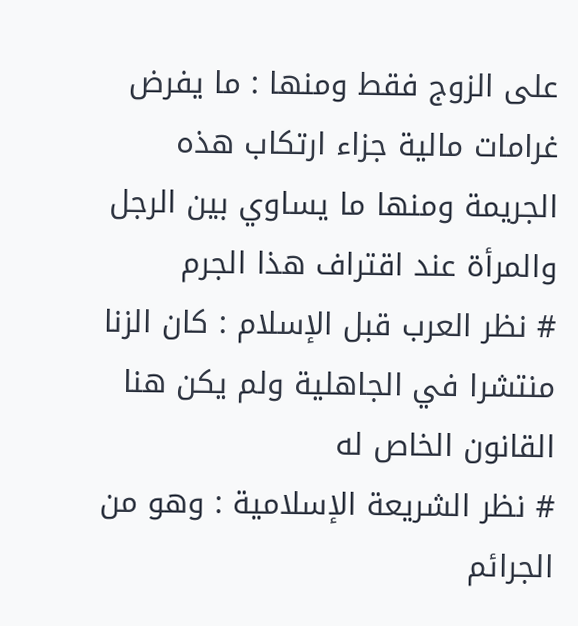على الزوج فقط ومنها : ما يفرض غرامات مالية جزاء ارتكاب هذه الجريمة ومنها ما يساوي بين الرجل والمرأة عند اقتراف هذا الجرم
# نظر العرب قبل الإسلام : كان الزنا منتشرا في الجاهلية ولم يكن هنا القانون الخاص له
# نظر الشريعة الإسلامية : وهو من الجرائم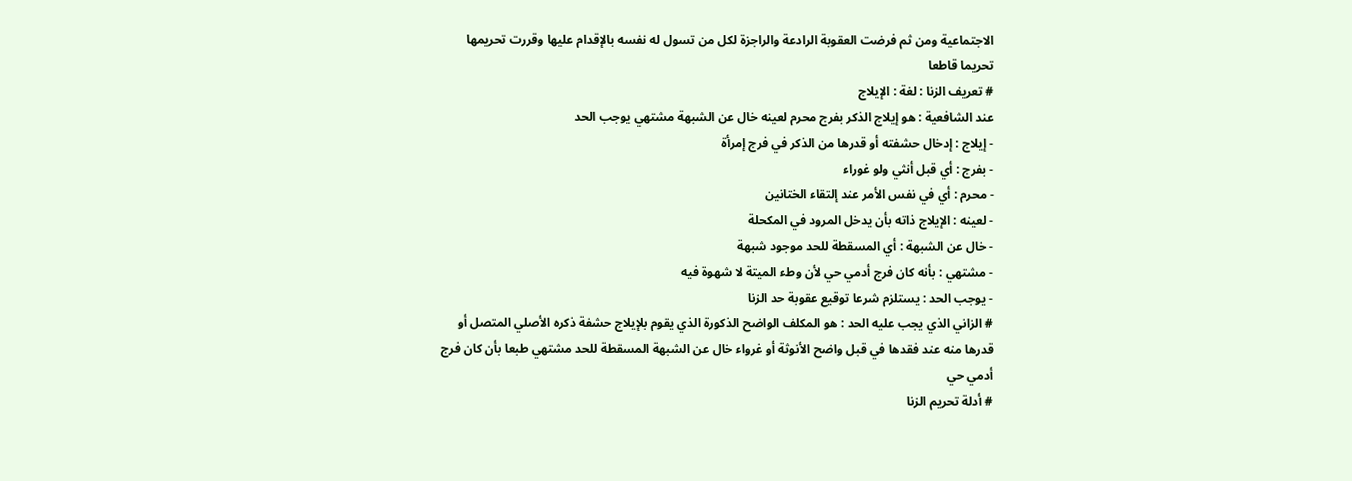الاجتماعية ومن ثم فرضت العقوبة الرادعة والراجزة لكل من تسول له نفسه بالإقدام عليها وقررت تحريمها تحريما قاطعا
# تعريف الزنا : لغة : الإيلاج
عند الشافعية : هو إيلاج الذكر بفرج محرم لعينه خال عن الشبهة مشتهي يوجب الحد
- إيلاج : إدخال حشفته أو قدرها من الذكر في فرج إمرأة
- بفرج : أي قبل أنثي ولو غوراء
- محرم : أي في نفس الأمر عند إلتقاء الختانين
- لعينه : الإيلاج ذاته بأن يدخل المرود في المكحلة
- خال عن الشبهة : أي المسقطة للحد موجود شبهة
- مشتهي : بأنه كان فرج أدمي حي لأن وطء الميتة لا شهوة فيه
- يوجب الحد : يستلزم شرعا توقيع عقوبة حد الزنا
# الزاني الذي يجب عليه الحد : هو المكلف الواضح الذكورة الذي يقوم بلإيلاج حشفة ذكره الأصلي المتصل أو قدرها منه عند فقدها في قبل واضح الأنوثة أو غرواء خال عن الشبهة المسقطة للحد مشتهي طبعا بأن كان فرج أدمي حي
# أدلة تحريم الزنا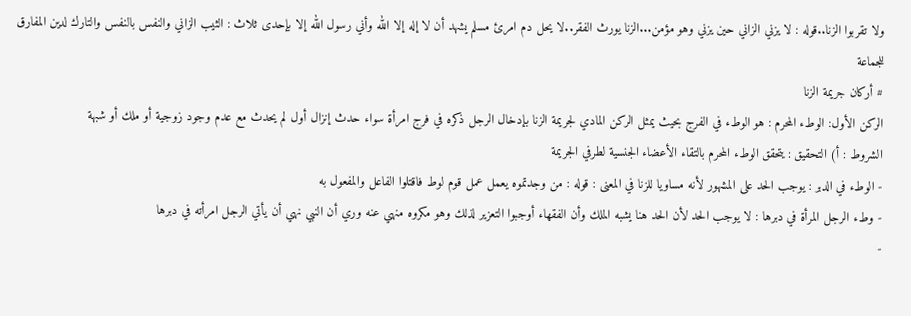ولا تقربوا الزنا..قوله : لا يزني الزاني حين يزني وهو مؤمن...الزنا يورث الفقر..لا يحل دم امرئ مسلم يشهد أن لا إله إلا الله وأني رسول الله إلا بإحدى ثلاث : الثيب الزاني والنفس بالنفس والتارك لدين المفارق للجماعة
# أركان جريمة الزنا
الركن الأول: الوطء المحرم : هو الوطء في الفرج بحيث يمثل الركن المادي لجريمة الزنا بإدخال الرجل ذكره في فرج امرأة سواء حدث إنزال أول لم يحدث مع عدم وجود زوجية أو ملك أو شبهة
الشروط : أ) التحقيق : يتحقق الوطء المحرم بالتقاء الأعضاء الجنسية لطرفي الجريمة
- الوطء في الدبر : يوجب الحد على المشهور لأنه مساويا للزنا في المعنى : قوله : من وجدتموه يعمل عمل قوم لوط فاقتلوا الفاعل والمفعول به
- وطء الرجل المرأة في دبرها : لا يوجب الحد لأن الحد هنا يشبه الملك وأن الفقهاء أوجبوا التعزير لذلك وهو مكروه منهي عنه وري أن النبي نهي أن يأتي الرجل امرأته في دبرها
-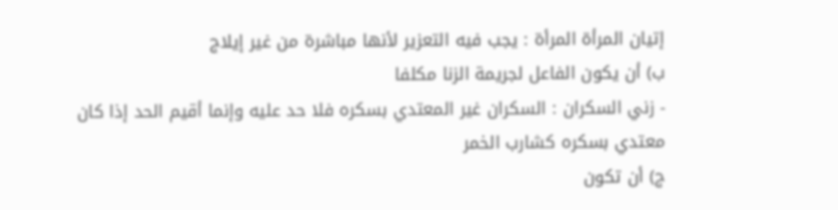إتيان المرأة المرأة : يجب فيه التعزير لأنها مباشرة من غير إيلاج
ب) أن يكون الفاعل لجريمة الزنا مكلفا
- زني السكران : السكران غير المعتدي بسكره فلا حد عليه وإنما أقيم الحد إذا كان معتدي بسكره كشارب الخمر
ج) أن تكون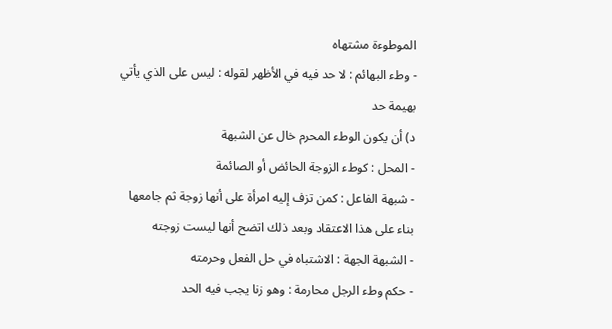الموطوءة مشتهاه
- وطء البهائم : لا حد فيه في الأظهر لقوله : ليس على الذي يأتي بهيمة حد
د) أن يكون الوطء المحرم خال عن الشبهة
- المحل : كوطء الزوجة الحائض أو الصائمة
- شبهة الفاعل : كمن تزف إليه امرأة على أنها زوجة ثم جامعها بناء على هذا الاعتقاد وبعد ذلك اتضح أنها ليست زوجته
- الشبهة الجهة : الاشتباه في حل الفعل وحرمته
- حكم وطء الرجل محارمة : وهو زنا يجب فيه الحد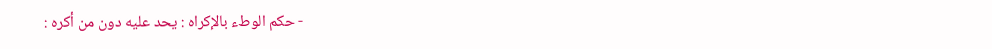- حكم الوطء بالإكراه : يحد عليه دون من أكره :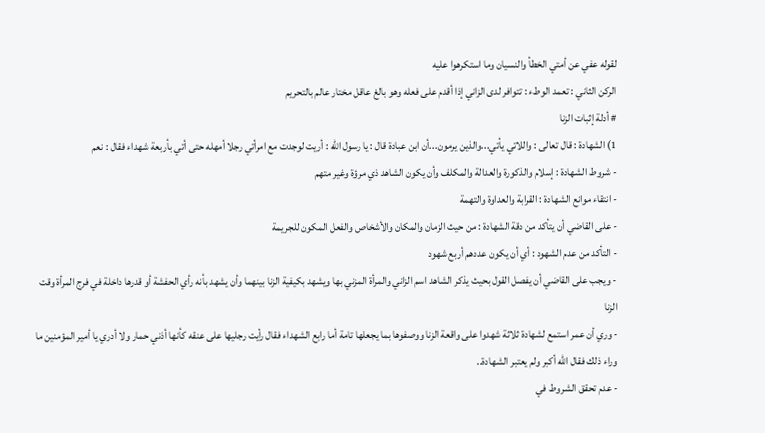لقوله عفي عن أمتي الخطأ والنسيان وما استكرهوا عليه
الركن الثاني : تعمد الوطء : تتوافر لدى الزاني إذا أقدم على فعله وهو بالغ عاقل مختار عالم بالتحريم
# أدلة إثبات الزنا
1) الشهادة : قال تعالى : واللاتي يأتي...والذين يرمون...أن ابن عبادة قال : يا رسول الله : أريت لوجدت مع امرأتي رجلا أمهله حتى أتي بأربعة شهداء فقال : نعم
- شروط الشهادة : إسلام والذكورة والعدالة والمكلف وأن يكون الشاهد ذي مرؤة وغير متهم
- انتقاء موانع الشهادة : القرابة والعداوة والتهمة
- على القاضي أن يتأكد من دقة الشهادة : من حيث الزمان والمكان والأشخاص والفعل المكون للجريمة
- التأكد من عدم الشهود : أي أن يكون عددهم أربع شهود
- ويجب على القاضي أن يفصل القول بحيث يذكر الشاهد اسم الزاني والمرأة المزني بها ويشهد بكيفية الزنا بينهما وأن يشهد بأنه رأي الحفشة أو قدرها داخلة في فرج المرأة وقت الزنا
- وري أن عمر استمع لشهادة ثلاثة شهدوا على واقعة الزنا ووصفوها بما يجعلها تامة أما رابع الشهداء فقال رأيت رجليها على عنقه كأنها أذني حمار ولا أدري يا أمير المؤمنين ما وراء ذلك فقال الله أكبر ولم يعتبر الشهادة..
- عدم تحقق الشروط في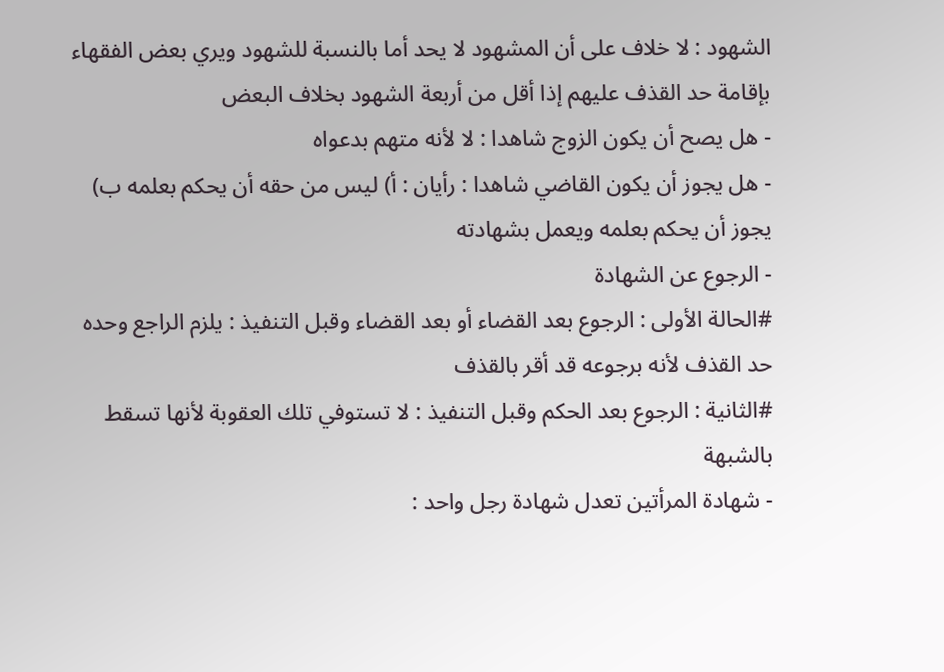الشهود : لا خلاف على أن المشهود لا يحد أما بالنسبة للشهود ويري بعض الفقهاء بإقامة حد القذف عليهم إذا أقل من أربعة الشهود بخلاف البعض
- هل يصح أن يكون الزوج شاهدا : لا لأنه متهم بدعواه
- هل يجوز أن يكون القاضي شاهدا : رأيان : أ) ليس من حقه أن يحكم بعلمه ب) يجوز أن يحكم بعلمه ويعمل بشهادته
- الرجوع عن الشهادة
#الحالة الأولى : الرجوع بعد القضاء أو بعد القضاء وقبل التنفيذ : يلزم الراجع وحده حد القذف لأنه برجوعه قد أقر بالقذف
#الثانية : الرجوع بعد الحكم وقبل التنفيذ : لا تستوفي تلك العقوبة لأنها تسقط بالشبهة
- شهادة المرأتين تعدل شهادة رجل واحد :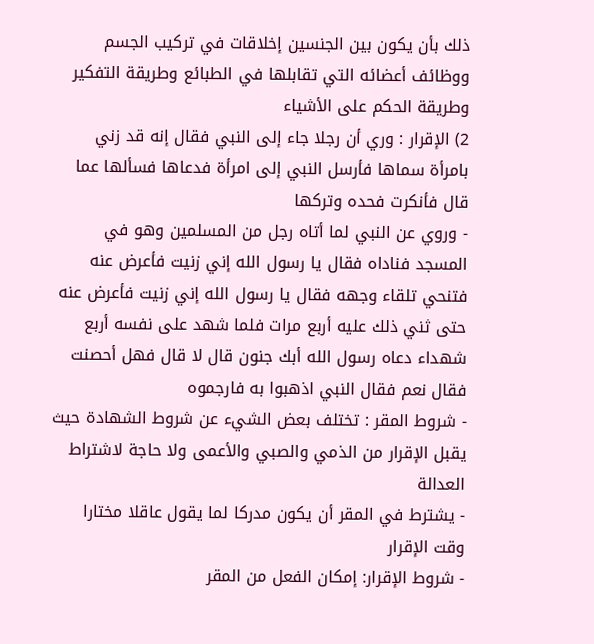ذلك بأن يكون بين الجنسين إخلاقات في تركيب الجسم ووظائف أعضائه التي تقابلها في الطبائع وطريقة التفكير وطريقة الحكم على الأشياء
2) الإقرار : وري أن رجلا جاء إلى النبي فقال إنه قد زني بامرأة سماها فأرسل النبي إلى امرأة فدعاها فسألها عما قال فأنكرت فحده وتركها
- وروي عن النبي لما أتاه رجل من المسلمين وهو في المسجد فناداه فقال يا رسول الله إني زنيت فأعرض عنه فتنحي تلقاء وجهه فقال يا رسول الله إني زنيت فأعرض عنه حتى ثني ذلك عليه أربع مرات فلما شهد على نفسه أربع شهداء دعاه رسول الله أبك جنون قال لا قال فهل أحصنت فقال نعم فقال النبي اذهبوا به فارجموه
- شروط المقر : تختلف بعض الشيء عن شروط الشهادة حيث يقبل الإقرار من الذمي والصبي والأعمى ولا حاجة لاشتراط العدالة
- يشترط في المقر أن يكون مدركا لما يقول عاقلا مختارا وقت الإقرار
- شروط الإقرار: إمكان الفعل من المقر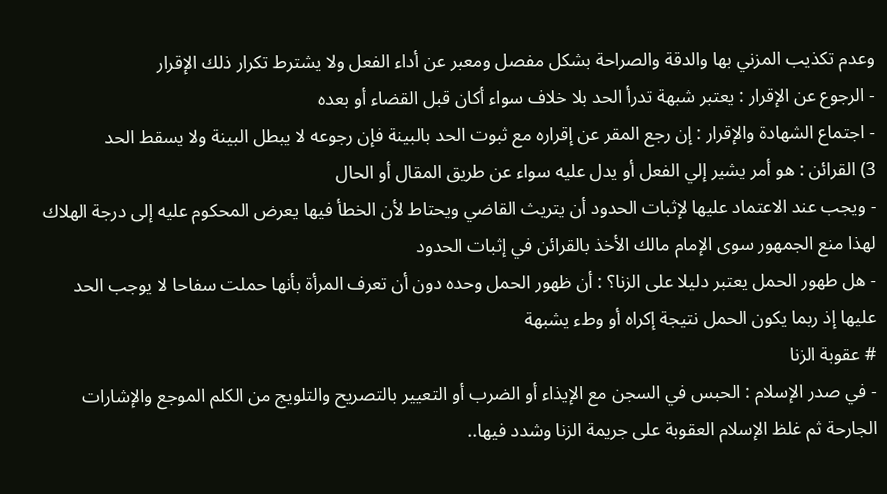وعدم تكذيب المزني بها والدقة والصراحة بشكل مفصل ومعبر عن أداء الفعل ولا يشترط تكرار ذلك الإقرار
- الرجوع عن الإقرار : يعتبر شبهة تدرأ الحد بلا خلاف سواء أكان قبل القضاء أو بعده
- اجتماع الشهادة والإقرار : إن رجع المقر عن إقراره مع ثبوت الحد بالبينة فإن رجوعه لا يبطل البينة ولا يسقط الحد
3) القرائن : هو أمر يشير إلي الفعل أو يدل عليه سواء عن طريق المقال أو الحال
- ويجب عند الاعتماد عليها لإثبات الحدود أن يتريث القاضي ويحتاط لأن الخطأ فيها يعرض المحكوم عليه إلى درجة الهلاك لهذا منع الجمهور سوى الإمام مالك الأخذ بالقرائن في إثبات الحدود
- هل طهور الحمل يعتبر دليلا على الزنا؟ : أن ظهور الحمل وحده دون أن تعرف المرأة بأنها حملت سفاحا لا يوجب الحد عليها إذ ربما يكون الحمل نتيجة إكراه أو وطء يشبهة
# عقوبة الزنا
- في صدر الإسلام : الحبس في السجن مع الإيذاء أو الضرب أو التعيير بالتصريح والتلويج من الكلم الموجع والإشارات الجارحة ثم غلظ الإسلام العقوبة على جريمة الزنا وشدد فيها..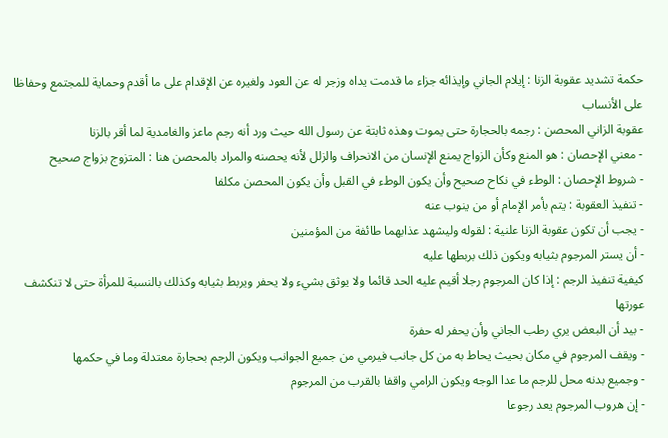حكمة تشديد عقوبة الزنا : إيلام الجاني وإيذائه جزاء ما قدمت يداه وزجر له عن العود ولغيره عن الإقدام على ما أقدم وحماية للمجتمع وحفاظا على الأنساب
عقوبة الزاني المحصن : رجمه بالحجارة حتى يموت وهذه ثابتة عن رسول الله حيث ورد أنه رجم ماعز والغامدية لما أقر بالزنا
- معني الإحصان : هو المنع وكأن الزواج يمنع الإنسان من الانحراف والزلل لأنه يحصنه والمراد بالمحصن هنا : المتزوج بزواج صحيح
- شروط الإحصان : الوطء في نكاح صحيح وأن يكون الوطء في القبل وأن يكون المحصن مكلفا
- تنفيذ العقوبة : يتم بأمر الإمام أو من ينوب عنه
- يجب أن تكون عقوبة الزنا علنية : لقوله وليشهد عذابهما طائفة من المؤمنين
- أن يستر المرجوم بثيابه ويكون ذلك بربطها عليه
كيفية تنفيذ الرجم : إذا كان المرجوم رجلا أقيم عليه الحد قائما ولا يوثق بشيء ولا يحفر ويربط بثيابه وكذلك بالنسبة للمرأة حتى لا تنكشف عورتها
- بيد أن البعض يري رطب الجاني وأن يحفر له حفرة
- ويقف المرجوم في مكان بحيث يحاط به من كل جانب فيرمي من جميع الجوانب ويكون الرجم بحجارة معتدلة وما في حكمها
- وجميع بدنه محل للرجم ما عدا الوجه ويكون الرامي واقفا بالقرب من المرجوم
- إن هروب المرجوم يعد رجوعا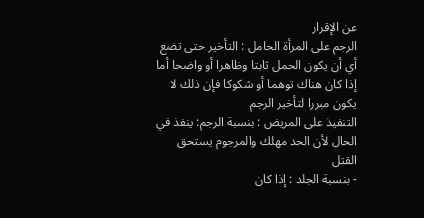عن الإقرار
الرجم على المرأة الحامل : التأخير حتى تضع أي أن يكون الحمل ثابتا وظاهرا أو واضحا أما إذا كان هناك توهما أو شكوكا فإن ذلك لا يكون مبررا لتأخير الرجم
التنفيذ على المريض : بنسبة الرجم: ينفذ في الحال لأن الحد مهلك والمرجوم يستحق القتل
- بنسبة الجلد : إذا كان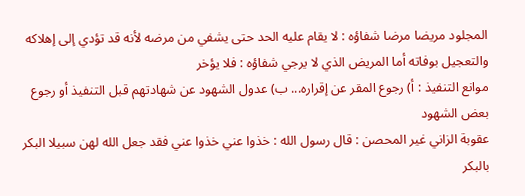المجلود مريضا مرضا شفاؤه : لا يقام عليه الحد حتى يشفي من مرضه لأنه قد تؤدي إلى إهلاكه والتعجيل بوفاته أما المريض الذي لا يرجي شفاؤه : فلا يؤخر
موانع التنفيذ : أ) رجوع المقر عن إقراره... ب) عدول الشهود عن شهادتهم قبل التنفيذ أو رجوع بعض الشهود
عقوبة الزاني غير المحصن : قال رسول الله : خذوا عني خذوا عني فقد جعل الله لهن سبيلا البكر بالبكر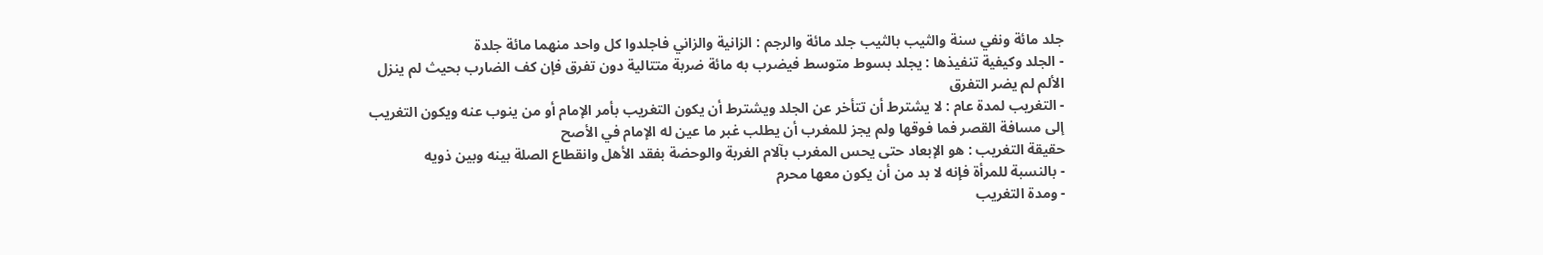جلد مائة ونفي سنة والثيب بالثيب جلد مائة والرجم : الزانية والزاني فاجلدوا كل واحد منهما مائة جلدة
- الجلد وكيفية تنفيذها : يجلد بسوط متوسط فيضرب به مائة ضربة متتالية دون تفرق فإن كف الضارب بحيث لم ينزل الألم لم يضر التفرق
- التغريب لمدة عام : لا يشترط أن تتأخر عن الجلد ويشترط أن يكون التغريب بأمر الإمام أو من ينوب عنه ويكون التغريب إلى مسافة القصر فما فوقها ولم يجز للمغرب أن يطلب غبر ما عين له الإمام في الأصح
حقيقة التغريب : هو الإبعاد حتى يحس المغرب بآلام الغربة والوحضة بفقد الأهل وانقطاع الصلة بينه وبين ذويه
- بالنسبة للمرأة فإنه لا بد من أن يكون معها محرم
- ومدة التغريب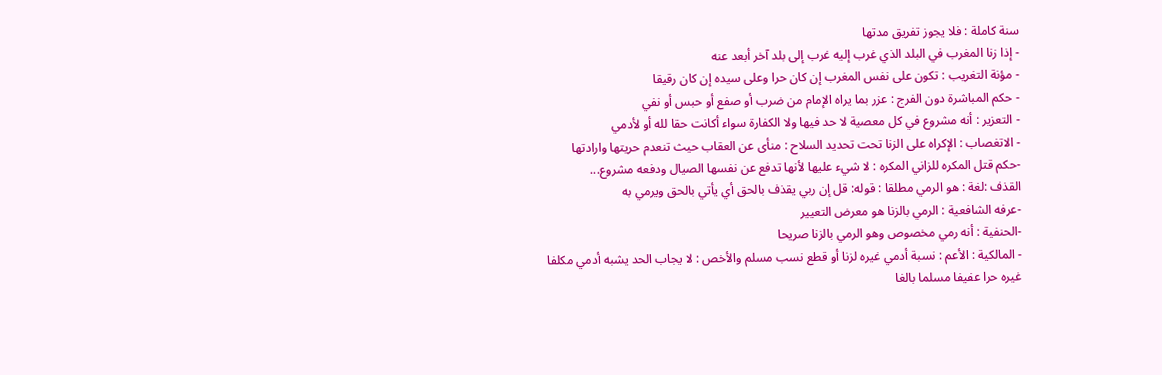سنة كاملة : فلا يجوز تفريق مدتها
- إذا زنا المغرب في البلد الذي غرب إليه غرب إلى بلد آخر أبعد عنه
- مؤنة التغريب : تكون على نفس المغرب إن كان حرا وعلى سيده إن كان رقيقا
- حكم المباشرة دون الفرج : عزر بما يراه الإمام من ضرب أو صفع أو حبس أو نفي
- التعزير : أنه مشروع في كل معصية لا حد فيها ولا الكفارة سواء أكانت حقا لله أو لأدمي
- الاتغصاب : الإكراه على الزنا تحت تحديد السلاح : منأى عن العقاب حيث تنعدم حريتها وارادتها
-حكم قتل المكره للزاني المكره : لا شيء عليها لأنها تدفع عن نفسها الصيال ودفعه مشروع...
القذف :لغة : هو الرمي مطلقا : قوله: قل إن ربي يقذف بالحق أي يأتي بالحق ويرمي به
-عرفه الشافعية : الرمي بالزنا هو معرض التعيير
-الحنفية : أنه رمي مخصوص وهو الرمي بالزنا صريحا
- المالكية : الأعم : نسبة أدمي غيره لزنا أو قطع نسب مسلم والأخص : لا يجاب الحد يشبه أدمي مكلفا غيره حرا عفيفا مسلما بالغا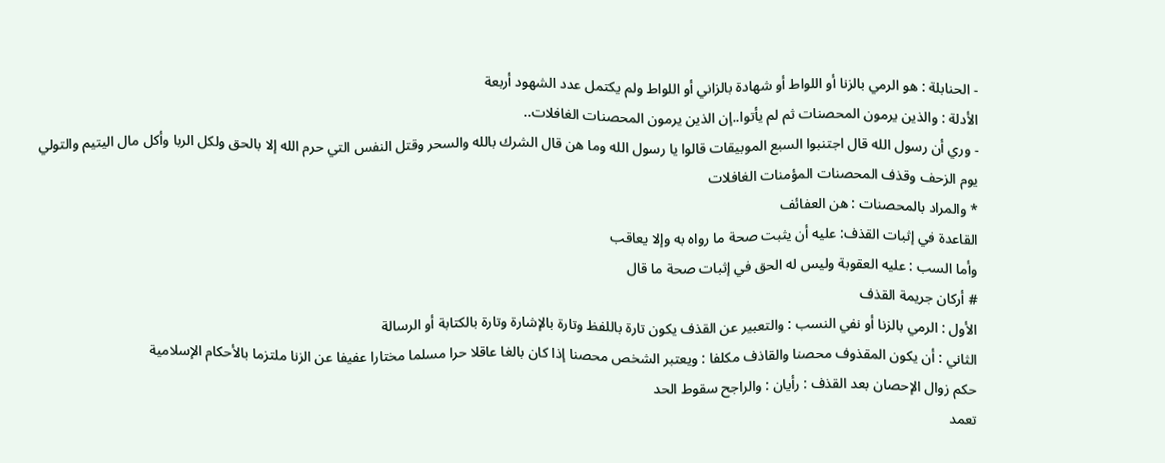- الحنابلة : هو الرمي بالزنا أو اللواط أو شهادة بالزاني أو اللواط ولم يكتمل عدد الشهود أربعة
الأدلة : والذين يرمون المحصنات ثم لم يأتوا..إن الذين يرمون المحصنات الغافلات..
- وري أن رسول الله قال اجتنبوا السبع الموبيقات قالوا يا رسول الله وما هن قال الشرك بالله والسحر وقتل النفس التي حرم الله إلا بالحق ولكل الربا وأكل مال اليتيم والتولي يوم الزحف وقذف المحصنات المؤمنات الغافلات
* والمراد بالمحصنات : هن العفائف
القاعدة في إثبات القذف: عليه أن يثبت صحة ما رواه به وإلا يعاقب
وأما السب : عليه العقوبة وليس له الحق في إثبات صحة ما قال
# أركان جريمة القذف
الأول : الرمي بالزنا أو نفي النسب : والتعبير عن القذف يكون تارة باللفظ وتارة بالإشارة وتارة بالكتابة أو الرسالة
الثاني : أن يكون المقذوف محصنا والقاذف مكلفا : ويعتبر الشخص محصنا إذا كان بالغا عاقلا حرا مسلما مختارا عفيفا عن الزنا ملتزما بالأحكام الإسلامية
حكم زوال الإحصان بعد القذف : رأيان : والراجح سقوط الحد
تعمد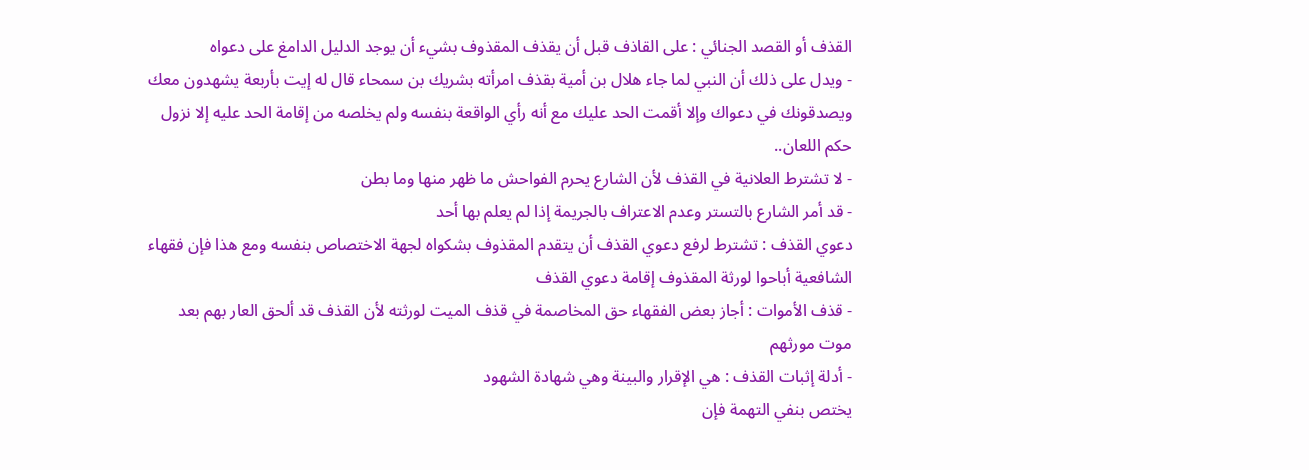القذف أو القصد الجنائي : على القاذف قبل أن يقذف المقذوف بشيء أن يوجد الدليل الدامغ على دعواه
- ويدل على ذلك أن النبي لما جاء هلال بن أمية بقذف امرأته بشريك بن سمحاء قال له إيت بأربعة يشهدون معك ويصدقونك في دعواك وإلا أقمت الحد عليك مع أنه رأي الواقعة بنفسه ولم يخلصه من إقامة الحد عليه إلا نزول حكم اللعان..
- لا تشترط العلانية في القذف لأن الشارع يحرم الفواحش ما ظهر منها وما بطن
- قد أمر الشارع بالتستر وعدم الاعتراف بالجريمة إذا لم يعلم بها أحد
دعوي القذف : تشترط لرفع دعوي القذف أن يتقدم المقذوف بشكواه لجهة الاختصاص بنفسه ومع هذا فإن فقهاء الشافعية أباحوا لورثة المقذوف إقامة دعوي القذف
- قذف الأموات : أجاز بعض الفقهاء حق المخاصمة في قذف الميت لورثته لأن القذف قد ألحق العار بهم بعد موت مورثهم
- أدلة إثبات القذف : هي الإقرار والبينة وهي شهادة الشهود
يختص بنفي التهمة فإن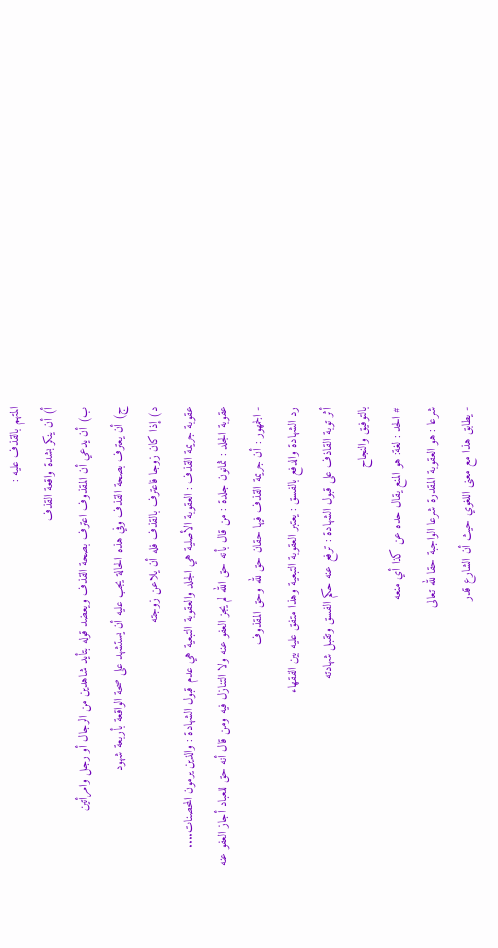المتهم بالقذف عليه :
أ) أن ينكر بشدة واقعة القذف
ب) أن يدعي أن المقذوف اعترف بصحة القذف ويعضد قوله بتأيد شاهدين من الرجال أو رجل وامرأتين
ج) أن يعترف بصحة القذف وفي هذه الحالة يجب عليه أن يستشهد على صحة الواقعة بأربعة شهود
د) إذا كان زوجا فاعترف بالقذف فله أن يلاعن زوجته
عقوبة جريمة القذف : العقوبة الأصلية هي الجلد والعقوبة التبعية هي عدم قبول الشهادة : والذين يرمون المحصنات....
عقوبة الجلد : ثمانون جلدة : من قال بأنه حق الله لم يجز العفو عنه ولا التنازل فيه ومن قال أنه حق للعباد أجاز العفو عنه
- الجمهور : أن جريمة القذف فيها حقان حق لله وحق المقذوف
رد الشهادة والدفع بالفسق : يعتبر العقوبة التبعية وهذا متفق عليه بين الفقهاء
أثر توبة القاذف على قبول الشهادة : ترفع عنه حكم الفسق وتقبل شهادته
بالتوفيق والنجاح
# الحد : لغة: هو المنع يقال حده عن كذا أي منعه
شرعا : هو العقوبة المقدرة شرعا الواجبة حقا لله تعالى
- يطابق هذا مع معنى اللغوي حيث أن الشارع قدر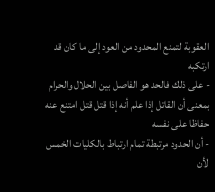العقوبة لتمنع المحدود من العود إلى ما كان قد ارتكبه
- على ذلك فالحد هو الفاصل بين الحلال والحرام بمعنى أن القاتل إذا علم أنه إذا قتل قتل امتنع عنه حفاظا على نفسه
- أن الحدود مرتبطة تمام ارتباط بالكليات الخمس لأن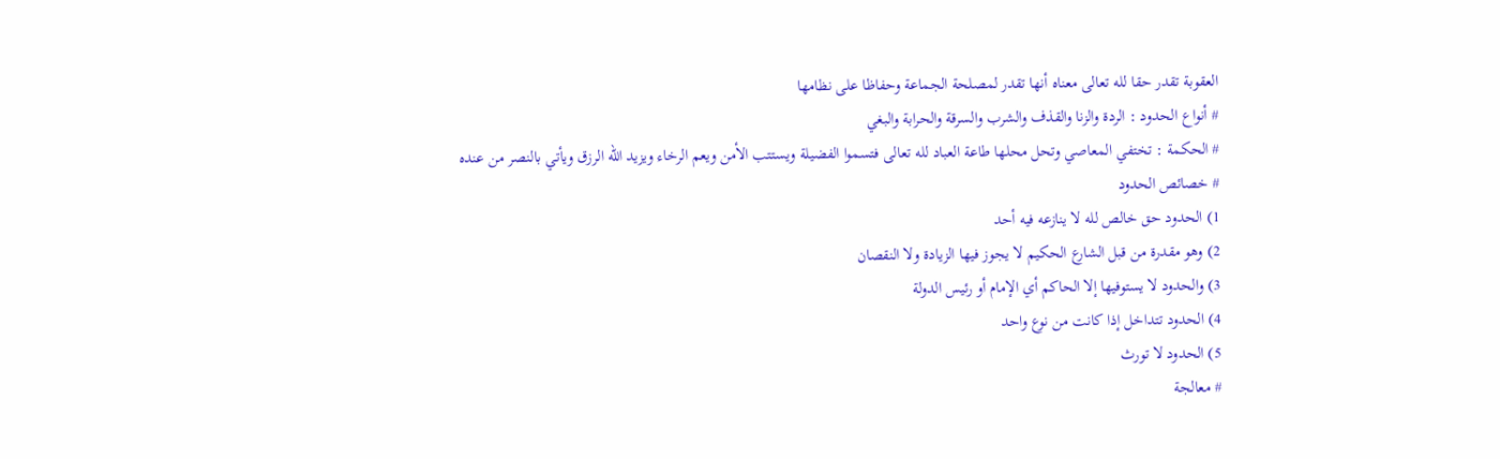العقوبة تقدر حقا لله تعالى معناه أنها تقدر لمصلحة الجماعة وحفاظا على نظامها
# أنواع الحدود : الردة والزنا والقذف والشرب والسرقة والحرابة والبغي
# الحكمة : تختفي المعاصي وتحل محلها طاعة العباد لله تعالى فتسموا الفضيلة ويستتب الأمن ويعم الرخاء ويزيد الله الرزق ويأتي بالنصر من عنده
# خصائص الحدود
1) الحدود حق خالص لله لا ينازعه فيه أحد
2) وهو مقدرة من قبل الشارع الحكيم لا يجوز فيها الزيادة ولا النقصان
3) والحدود لا يستوفيها إلا الحاكم أي الإمام أو رئيس الدولة
4) الحدود تتداخل إذا كانت من نوع واحد
5) الحدود لا تورث
# معالجة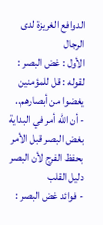الدوافع الغريزة لدى الرجال
الأول : غض البصر : لقوله : قل للمؤمنين يغضوا من أبصارهم..
- أن الله أمر في البداية بغض البصر قبل الأمر بحفظ الفرج لأن البصر دليل القلب
- فوائد غض البصر :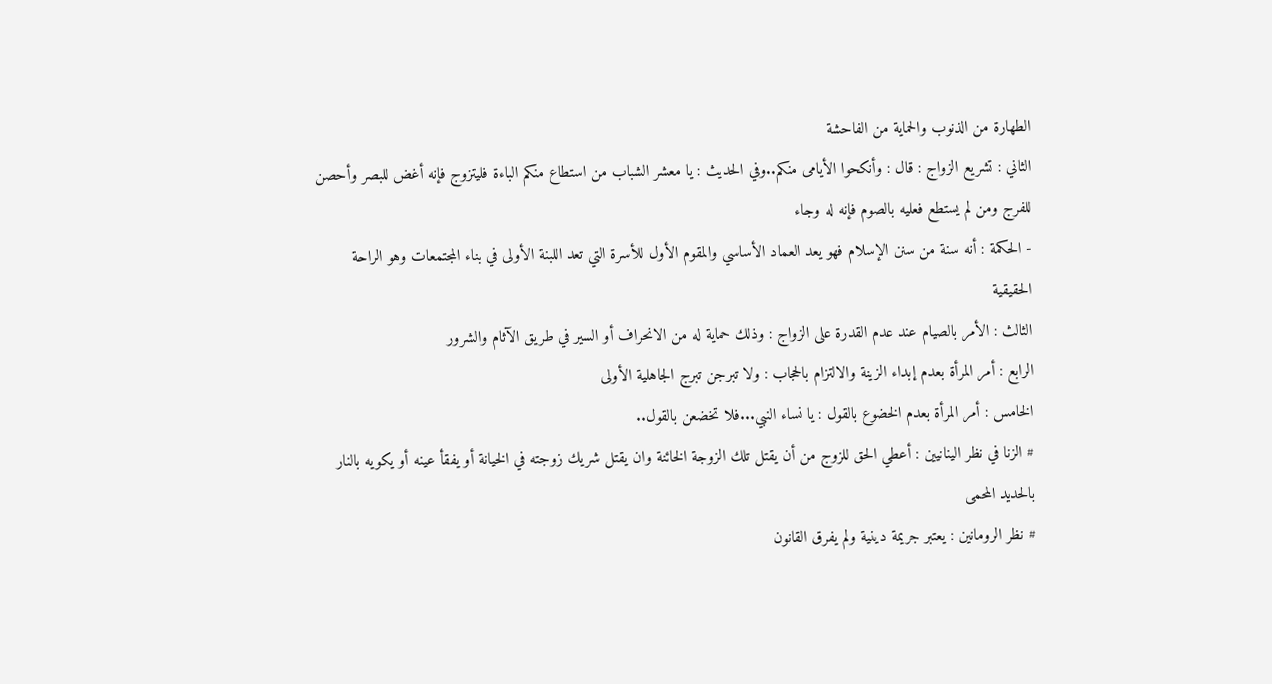الطهارة من الذنوب والحماية من الفاحشة
الثاني : تشريع الزواج : قال : وأنكحوا الأيامى منكم..وفي الحديث : يا معشر الشباب من استطاع منكم الباءة فليتزوج فإنه أغض للبصر وأحصن للفرج ومن لم يستطع فعليه بالصوم فإنه له وجاء
- الحكمة : أنه سنة من سنن الإسلام فهو يعد العماد الأساسي والمقوم الأول للأسرة التي تعد اللبنة الأولى في بناء المجتمعات وهو الراحة الحقيقية
الثالث : الأمر بالصيام عند عدم القدرة على الزواج : وذلك حماية له من الانحراف أو السير في طريق الآثام والشرور
الرابع : أمر المرأة بعدم إبداء الزينة والالتزام بالحجاب : ولا تبرجن تبرج الجاهلية الأولى
الخامس : أمر المرأة بعدم الخضوع بالقول : يا نساء النبي...فلا تخضعن بالقول..
# الزنا في نظر الينانيين : أعطي الحق للزوج من أن يقتل تلك الزوجة الخائنة وان يقتل شريك زوجته في الخيانة أو يفقأ عينه أو يكويه بالنار بالحديد المحمى
# نظر الرومانين : يعتبر جريمة دينية ولم يفرق القانون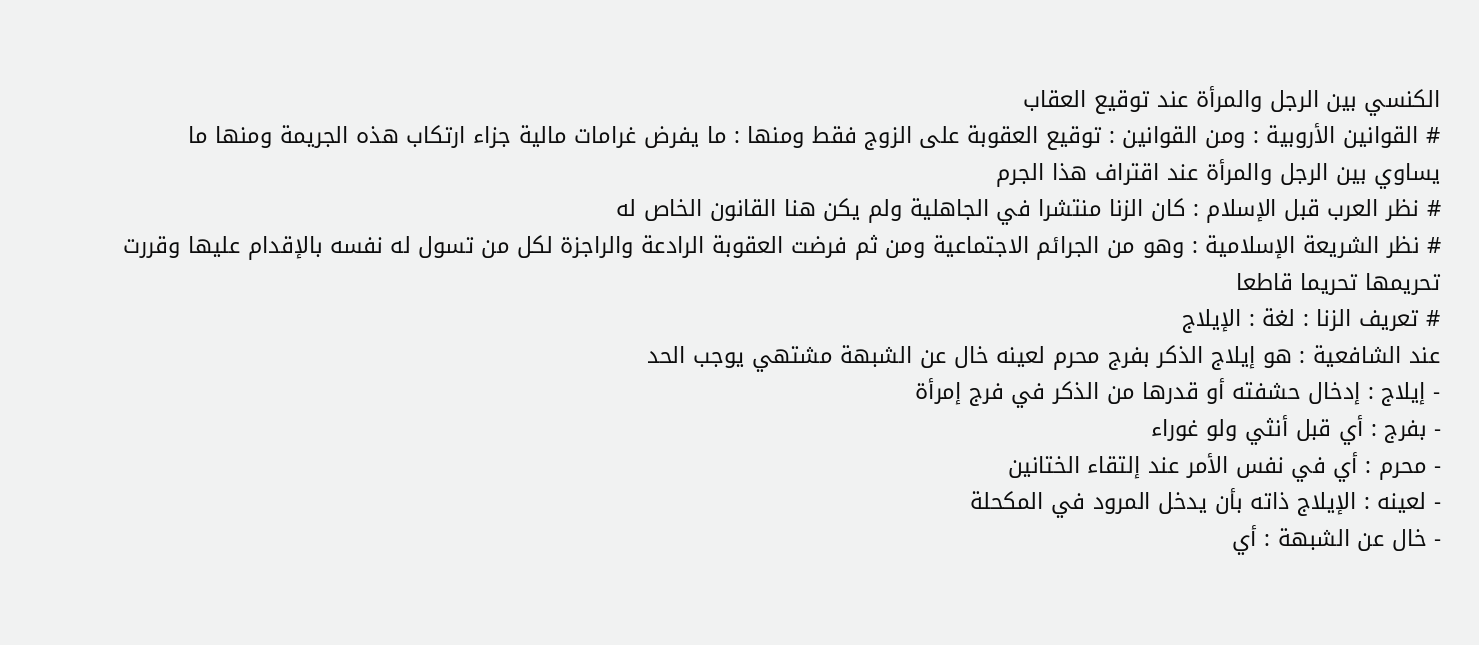الكنسي بين الرجل والمرأة عند توقيع العقاب
# القوانين الأروبية : ومن القوانين : توقيع العقوبة على الزوج فقط ومنها : ما يفرض غرامات مالية جزاء ارتكاب هذه الجريمة ومنها ما يساوي بين الرجل والمرأة عند اقتراف هذا الجرم
# نظر العرب قبل الإسلام : كان الزنا منتشرا في الجاهلية ولم يكن هنا القانون الخاص له
# نظر الشريعة الإسلامية : وهو من الجرائم الاجتماعية ومن ثم فرضت العقوبة الرادعة والراجزة لكل من تسول له نفسه بالإقدام عليها وقررت تحريمها تحريما قاطعا
# تعريف الزنا : لغة : الإيلاج
عند الشافعية : هو إيلاج الذكر بفرج محرم لعينه خال عن الشبهة مشتهي يوجب الحد
- إيلاج : إدخال حشفته أو قدرها من الذكر في فرج إمرأة
- بفرج : أي قبل أنثي ولو غوراء
- محرم : أي في نفس الأمر عند إلتقاء الختانين
- لعينه : الإيلاج ذاته بأن يدخل المرود في المكحلة
- خال عن الشبهة : أي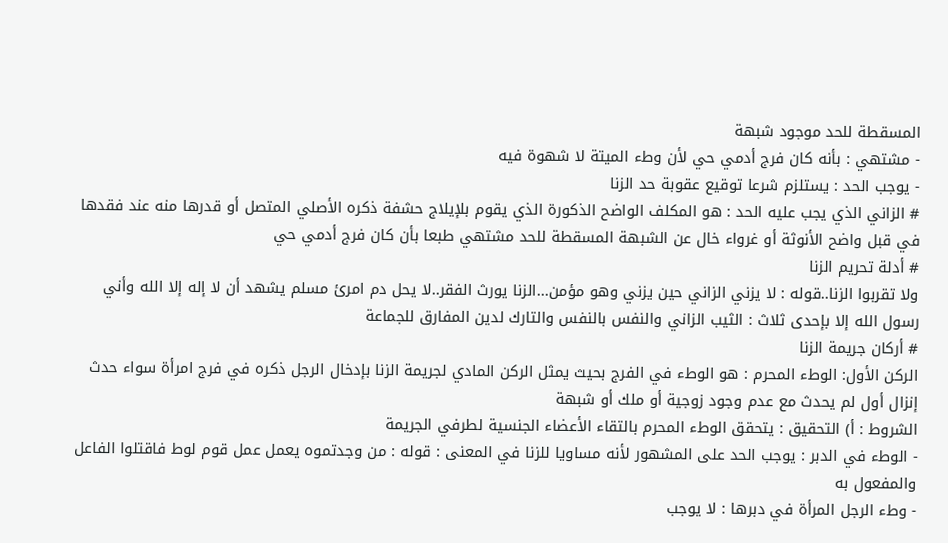المسقطة للحد موجود شبهة
- مشتهي : بأنه كان فرج أدمي حي لأن وطء الميتة لا شهوة فيه
- يوجب الحد : يستلزم شرعا توقيع عقوبة حد الزنا
# الزاني الذي يجب عليه الحد : هو المكلف الواضح الذكورة الذي يقوم بلإيلاج حشفة ذكره الأصلي المتصل أو قدرها منه عند فقدها في قبل واضح الأنوثة أو غرواء خال عن الشبهة المسقطة للحد مشتهي طبعا بأن كان فرج أدمي حي
# أدلة تحريم الزنا
ولا تقربوا الزنا..قوله : لا يزني الزاني حين يزني وهو مؤمن...الزنا يورث الفقر..لا يحل دم امرئ مسلم يشهد أن لا إله إلا الله وأني رسول الله إلا بإحدى ثلاث : الثيب الزاني والنفس بالنفس والتارك لدين المفارق للجماعة
# أركان جريمة الزنا
الركن الأول: الوطء المحرم : هو الوطء في الفرج بحيث يمثل الركن المادي لجريمة الزنا بإدخال الرجل ذكره في فرج امرأة سواء حدث إنزال أول لم يحدث مع عدم وجود زوجية أو ملك أو شبهة
الشروط : أ) التحقيق : يتحقق الوطء المحرم بالتقاء الأعضاء الجنسية لطرفي الجريمة
- الوطء في الدبر : يوجب الحد على المشهور لأنه مساويا للزنا في المعنى : قوله : من وجدتموه يعمل عمل قوم لوط فاقتلوا الفاعل والمفعول به
- وطء الرجل المرأة في دبرها : لا يوجب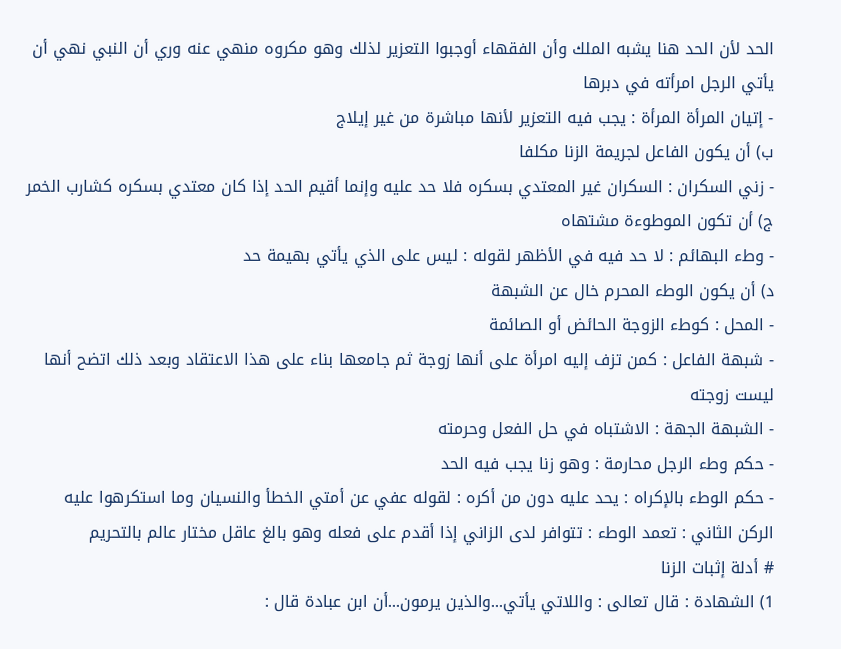الحد لأن الحد هنا يشبه الملك وأن الفقهاء أوجبوا التعزير لذلك وهو مكروه منهي عنه وري أن النبي نهي أن يأتي الرجل امرأته في دبرها
- إتيان المرأة المرأة : يجب فيه التعزير لأنها مباشرة من غير إيلاج
ب) أن يكون الفاعل لجريمة الزنا مكلفا
- زني السكران : السكران غير المعتدي بسكره فلا حد عليه وإنما أقيم الحد إذا كان معتدي بسكره كشارب الخمر
ج) أن تكون الموطوءة مشتهاه
- وطء البهائم : لا حد فيه في الأظهر لقوله : ليس على الذي يأتي بهيمة حد
د) أن يكون الوطء المحرم خال عن الشبهة
- المحل : كوطء الزوجة الحائض أو الصائمة
- شبهة الفاعل : كمن تزف إليه امرأة على أنها زوجة ثم جامعها بناء على هذا الاعتقاد وبعد ذلك اتضح أنها ليست زوجته
- الشبهة الجهة : الاشتباه في حل الفعل وحرمته
- حكم وطء الرجل محارمة : وهو زنا يجب فيه الحد
- حكم الوطء بالإكراه : يحد عليه دون من أكره : لقوله عفي عن أمتي الخطأ والنسيان وما استكرهوا عليه
الركن الثاني : تعمد الوطء : تتوافر لدى الزاني إذا أقدم على فعله وهو بالغ عاقل مختار عالم بالتحريم
# أدلة إثبات الزنا
1) الشهادة : قال تعالى : واللاتي يأتي...والذين يرمون...أن ابن عبادة قال :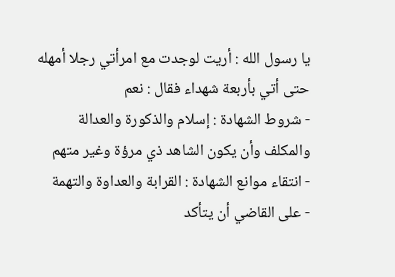يا رسول الله : أريت لوجدت مع امرأتي رجلا أمهله حتى أتي بأربعة شهداء فقال : نعم
- شروط الشهادة : إسلام والذكورة والعدالة والمكلف وأن يكون الشاهد ذي مرؤة وغير متهم
- انتقاء موانع الشهادة : القرابة والعداوة والتهمة
- على القاضي أن يتأكد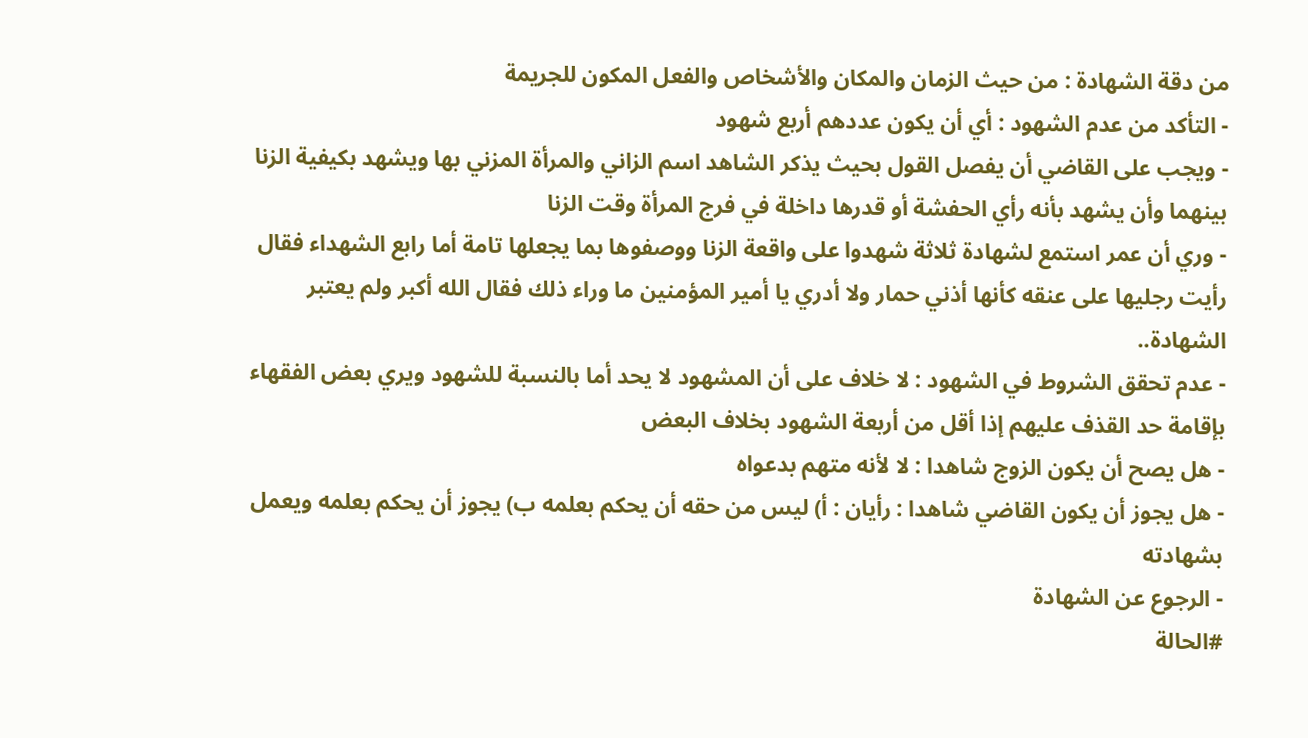من دقة الشهادة : من حيث الزمان والمكان والأشخاص والفعل المكون للجريمة
- التأكد من عدم الشهود : أي أن يكون عددهم أربع شهود
- ويجب على القاضي أن يفصل القول بحيث يذكر الشاهد اسم الزاني والمرأة المزني بها ويشهد بكيفية الزنا بينهما وأن يشهد بأنه رأي الحفشة أو قدرها داخلة في فرج المرأة وقت الزنا
- وري أن عمر استمع لشهادة ثلاثة شهدوا على واقعة الزنا ووصفوها بما يجعلها تامة أما رابع الشهداء فقال رأيت رجليها على عنقه كأنها أذني حمار ولا أدري يا أمير المؤمنين ما وراء ذلك فقال الله أكبر ولم يعتبر الشهادة..
- عدم تحقق الشروط في الشهود : لا خلاف على أن المشهود لا يحد أما بالنسبة للشهود ويري بعض الفقهاء بإقامة حد القذف عليهم إذا أقل من أربعة الشهود بخلاف البعض
- هل يصح أن يكون الزوج شاهدا : لا لأنه متهم بدعواه
- هل يجوز أن يكون القاضي شاهدا : رأيان : أ) ليس من حقه أن يحكم بعلمه ب) يجوز أن يحكم بعلمه ويعمل بشهادته
- الرجوع عن الشهادة
#الحالة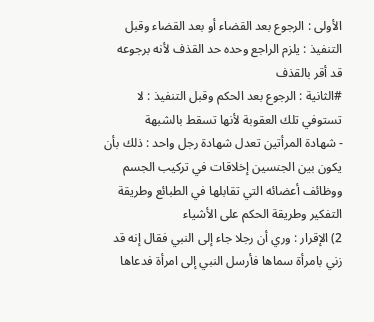الأولى : الرجوع بعد القضاء أو بعد القضاء وقبل التنفيذ : يلزم الراجع وحده حد القذف لأنه برجوعه قد أقر بالقذف
#الثانية : الرجوع بعد الحكم وقبل التنفيذ : لا تستوفي تلك العقوبة لأنها تسقط بالشبهة
- شهادة المرأتين تعدل شهادة رجل واحد : ذلك بأن يكون بين الجنسين إخلاقات في تركيب الجسم ووظائف أعضائه التي تقابلها في الطبائع وطريقة التفكير وطريقة الحكم على الأشياء
2) الإقرار : وري أن رجلا جاء إلى النبي فقال إنه قد زني بامرأة سماها فأرسل النبي إلى امرأة فدعاها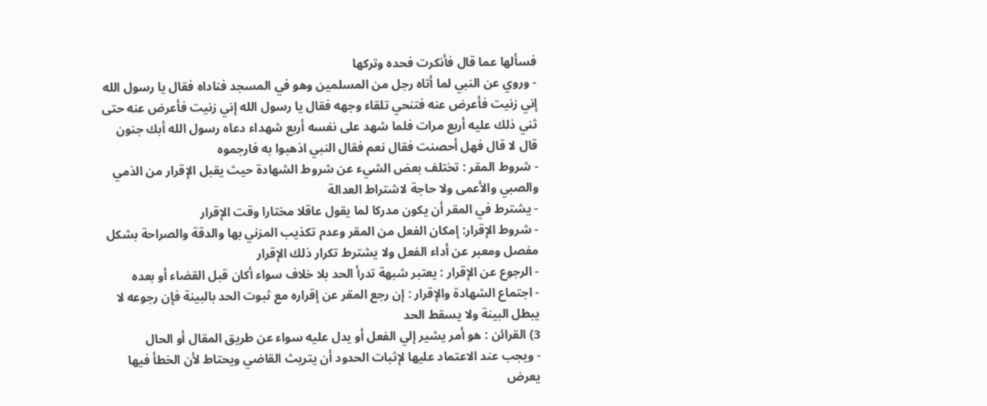فسألها عما قال فأنكرت فحده وتركها
- وروي عن النبي لما أتاه رجل من المسلمين وهو في المسجد فناداه فقال يا رسول الله إني زنيت فأعرض عنه فتنحي تلقاء وجهه فقال يا رسول الله إني زنيت فأعرض عنه حتى ثني ذلك عليه أربع مرات فلما شهد على نفسه أربع شهداء دعاه رسول الله أبك جنون قال لا قال فهل أحصنت فقال نعم فقال النبي اذهبوا به فارجموه
- شروط المقر : تختلف بعض الشيء عن شروط الشهادة حيث يقبل الإقرار من الذمي والصبي والأعمى ولا حاجة لاشتراط العدالة
- يشترط في المقر أن يكون مدركا لما يقول عاقلا مختارا وقت الإقرار
- شروط الإقرار: إمكان الفعل من المقر وعدم تكذيب المزني بها والدقة والصراحة بشكل مفصل ومعبر عن أداء الفعل ولا يشترط تكرار ذلك الإقرار
- الرجوع عن الإقرار : يعتبر شبهة تدرأ الحد بلا خلاف سواء أكان قبل القضاء أو بعده
- اجتماع الشهادة والإقرار : إن رجع المقر عن إقراره مع ثبوت الحد بالبينة فإن رجوعه لا يبطل البينة ولا يسقط الحد
3) القرائن : هو أمر يشير إلي الفعل أو يدل عليه سواء عن طريق المقال أو الحال
- ويجب عند الاعتماد عليها لإثبات الحدود أن يتريث القاضي ويحتاط لأن الخطأ فيها يعرض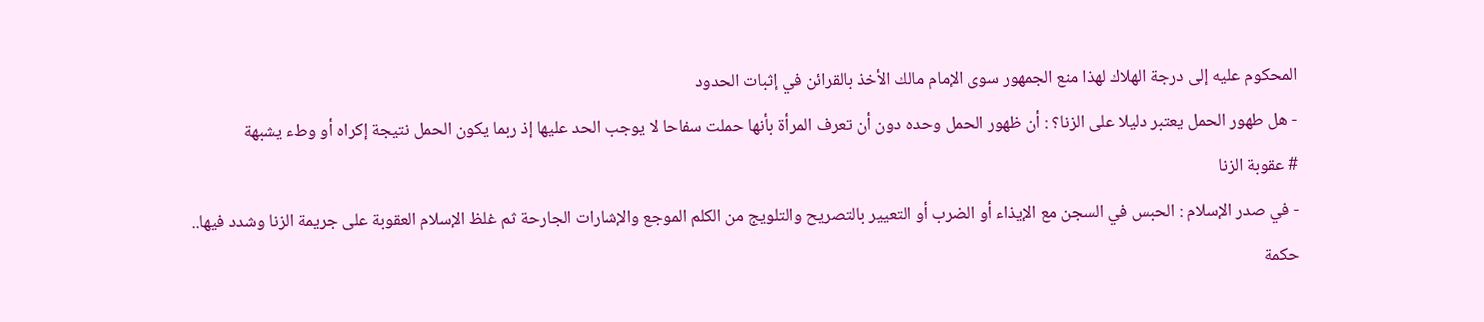المحكوم عليه إلى درجة الهلاك لهذا منع الجمهور سوى الإمام مالك الأخذ بالقرائن في إثبات الحدود
- هل طهور الحمل يعتبر دليلا على الزنا؟ : أن ظهور الحمل وحده دون أن تعرف المرأة بأنها حملت سفاحا لا يوجب الحد عليها إذ ربما يكون الحمل نتيجة إكراه أو وطء يشبهة
# عقوبة الزنا
- في صدر الإسلام : الحبس في السجن مع الإيذاء أو الضرب أو التعيير بالتصريح والتلويج من الكلم الموجع والإشارات الجارحة ثم غلظ الإسلام العقوبة على جريمة الزنا وشدد فيها..
حكمة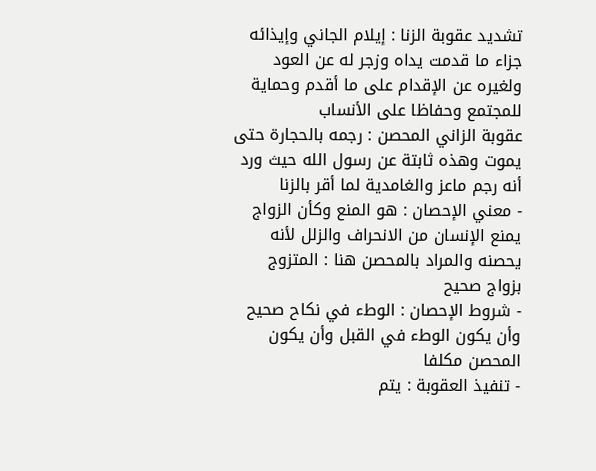تشديد عقوبة الزنا : إيلام الجاني وإيذائه جزاء ما قدمت يداه وزجر له عن العود ولغيره عن الإقدام على ما أقدم وحماية للمجتمع وحفاظا على الأنساب
عقوبة الزاني المحصن : رجمه بالحجارة حتى يموت وهذه ثابتة عن رسول الله حيث ورد أنه رجم ماعز والغامدية لما أقر بالزنا
- معني الإحصان : هو المنع وكأن الزواج يمنع الإنسان من الانحراف والزلل لأنه يحصنه والمراد بالمحصن هنا : المتزوج بزواج صحيح
- شروط الإحصان : الوطء في نكاح صحيح وأن يكون الوطء في القبل وأن يكون المحصن مكلفا
- تنفيذ العقوبة : يتم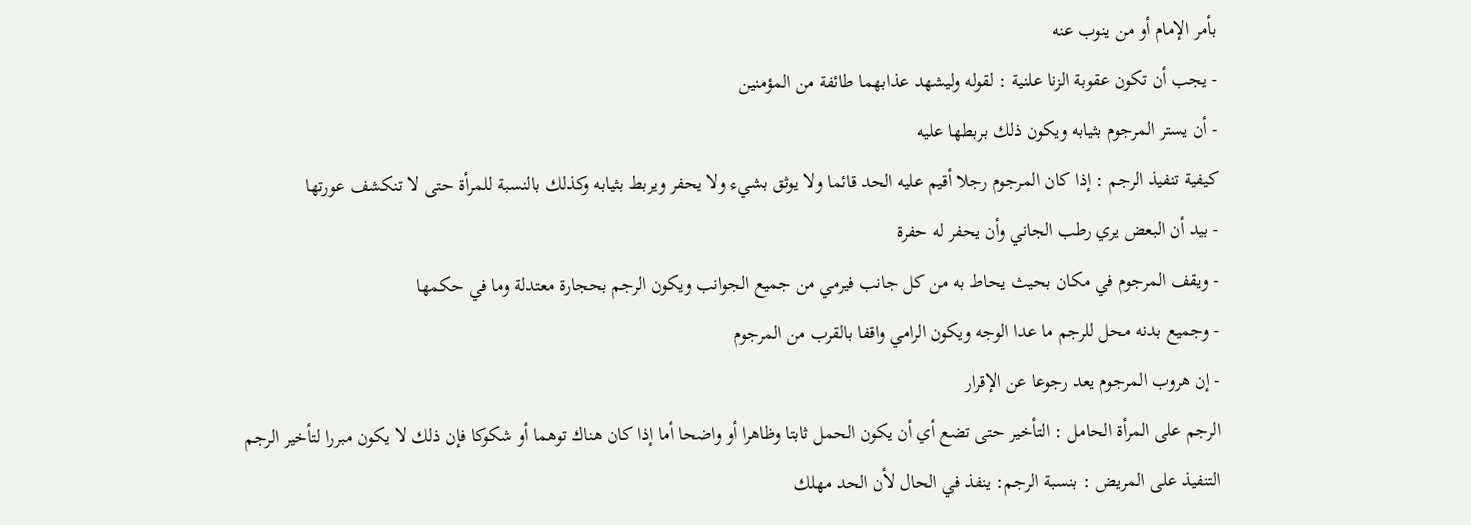بأمر الإمام أو من ينوب عنه
- يجب أن تكون عقوبة الزنا علنية : لقوله وليشهد عذابهما طائفة من المؤمنين
- أن يستر المرجوم بثيابه ويكون ذلك بربطها عليه
كيفية تنفيذ الرجم : إذا كان المرجوم رجلا أقيم عليه الحد قائما ولا يوثق بشيء ولا يحفر ويربط بثيابه وكذلك بالنسبة للمرأة حتى لا تنكشف عورتها
- بيد أن البعض يري رطب الجاني وأن يحفر له حفرة
- ويقف المرجوم في مكان بحيث يحاط به من كل جانب فيرمي من جميع الجوانب ويكون الرجم بحجارة معتدلة وما في حكمها
- وجميع بدنه محل للرجم ما عدا الوجه ويكون الرامي واقفا بالقرب من المرجوم
- إن هروب المرجوم يعد رجوعا عن الإقرار
الرجم على المرأة الحامل : التأخير حتى تضع أي أن يكون الحمل ثابتا وظاهرا أو واضحا أما إذا كان هناك توهما أو شكوكا فإن ذلك لا يكون مبررا لتأخير الرجم
التنفيذ على المريض : بنسبة الرجم: ينفذ في الحال لأن الحد مهلك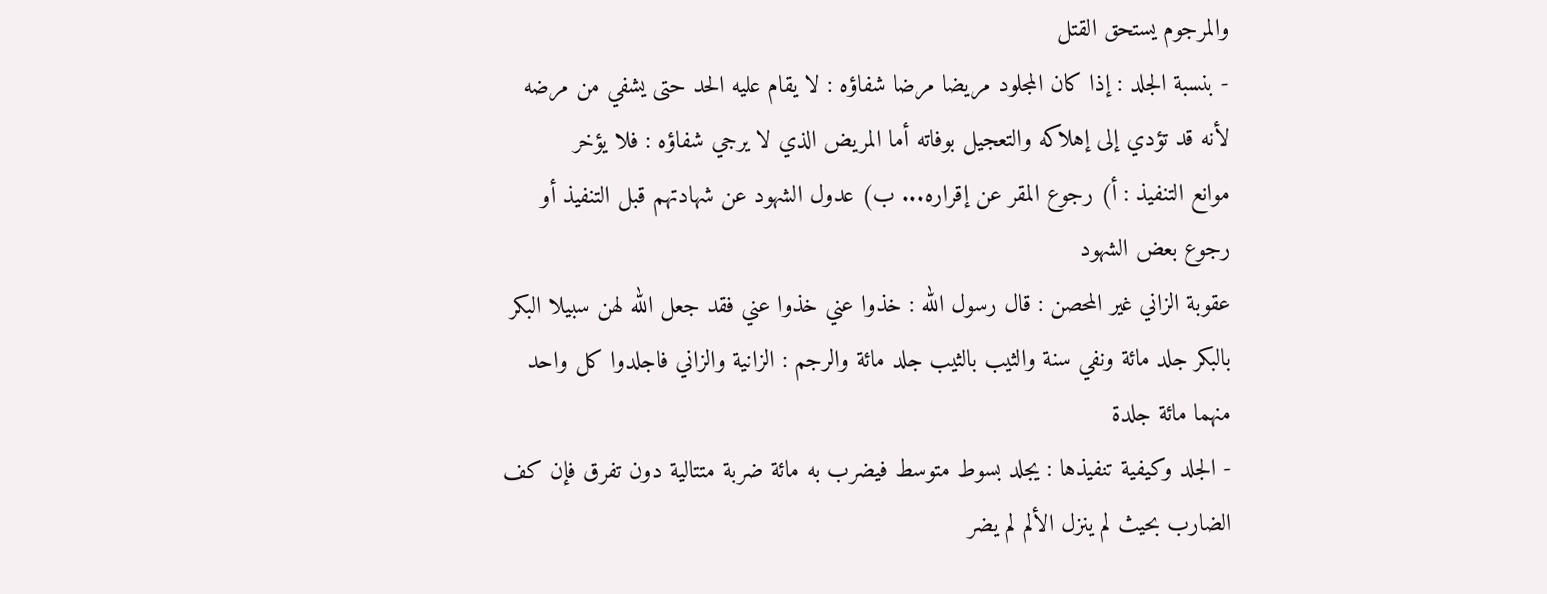والمرجوم يستحق القتل
- بنسبة الجلد : إذا كان المجلود مريضا مرضا شفاؤه : لا يقام عليه الحد حتى يشفي من مرضه لأنه قد تؤدي إلى إهلاكه والتعجيل بوفاته أما المريض الذي لا يرجي شفاؤه : فلا يؤخر
موانع التنفيذ : أ) رجوع المقر عن إقراره... ب) عدول الشهود عن شهادتهم قبل التنفيذ أو رجوع بعض الشهود
عقوبة الزاني غير المحصن : قال رسول الله : خذوا عني خذوا عني فقد جعل الله لهن سبيلا البكر بالبكر جلد مائة ونفي سنة والثيب بالثيب جلد مائة والرجم : الزانية والزاني فاجلدوا كل واحد منهما مائة جلدة
- الجلد وكيفية تنفيذها : يجلد بسوط متوسط فيضرب به مائة ضربة متتالية دون تفرق فإن كف الضارب بحيث لم ينزل الألم لم يضر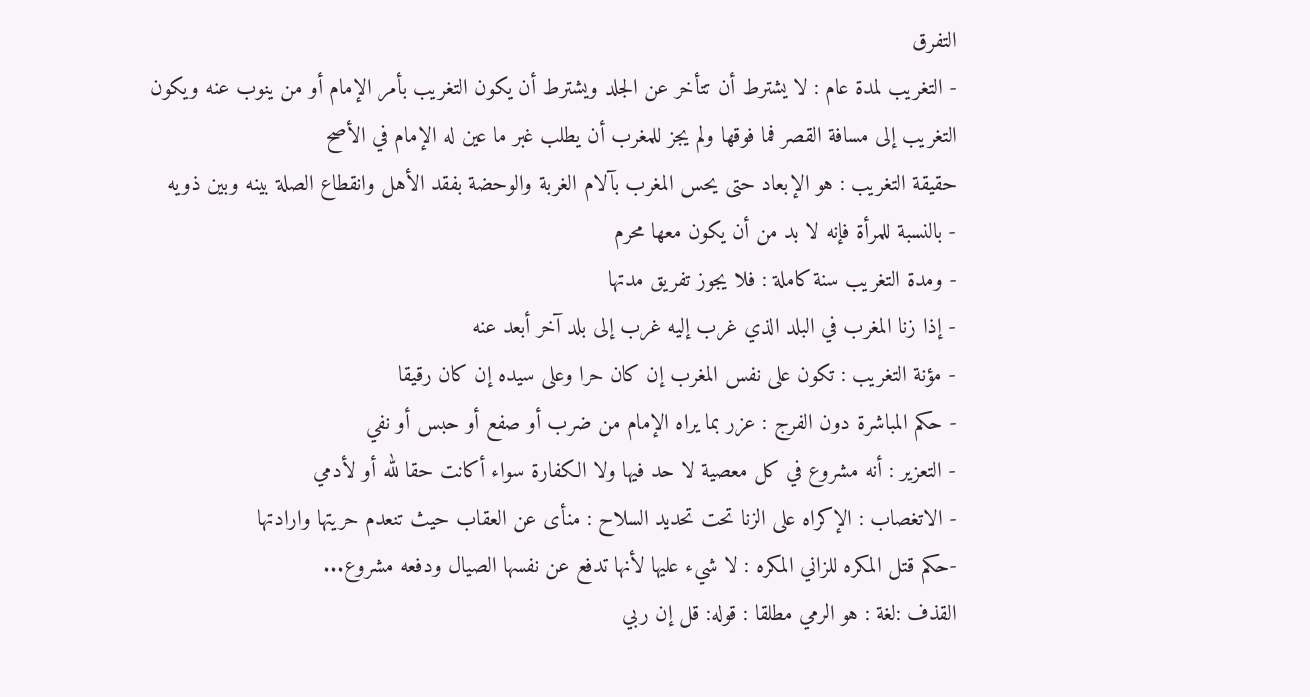التفرق
- التغريب لمدة عام : لا يشترط أن تتأخر عن الجلد ويشترط أن يكون التغريب بأمر الإمام أو من ينوب عنه ويكون التغريب إلى مسافة القصر فما فوقها ولم يجز للمغرب أن يطلب غبر ما عين له الإمام في الأصح
حقيقة التغريب : هو الإبعاد حتى يحس المغرب بآلام الغربة والوحضة بفقد الأهل وانقطاع الصلة بينه وبين ذويه
- بالنسبة للمرأة فإنه لا بد من أن يكون معها محرم
- ومدة التغريب سنة كاملة : فلا يجوز تفريق مدتها
- إذا زنا المغرب في البلد الذي غرب إليه غرب إلى بلد آخر أبعد عنه
- مؤنة التغريب : تكون على نفس المغرب إن كان حرا وعلى سيده إن كان رقيقا
- حكم المباشرة دون الفرج : عزر بما يراه الإمام من ضرب أو صفع أو حبس أو نفي
- التعزير : أنه مشروع في كل معصية لا حد فيها ولا الكفارة سواء أكانت حقا لله أو لأدمي
- الاتغصاب : الإكراه على الزنا تحت تحديد السلاح : منأى عن العقاب حيث تنعدم حريتها وارادتها
-حكم قتل المكره للزاني المكره : لا شيء عليها لأنها تدفع عن نفسها الصيال ودفعه مشروع...
القذف :لغة : هو الرمي مطلقا : قوله: قل إن ربي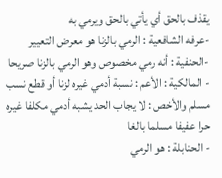يقذف بالحق أي يأتي بالحق ويرمي به
-عرفه الشافعية : الرمي بالزنا هو معرض التعيير
-الحنفية : أنه رمي مخصوص وهو الرمي بالزنا صريحا
- المالكية : الأعم : نسبة أدمي غيره لزنا أو قطع نسب مسلم والأخص : لا يجاب الحد يشبه أدمي مكلفا غيره حرا عفيفا مسلما بالغا
- الحنابلة : هو الرمي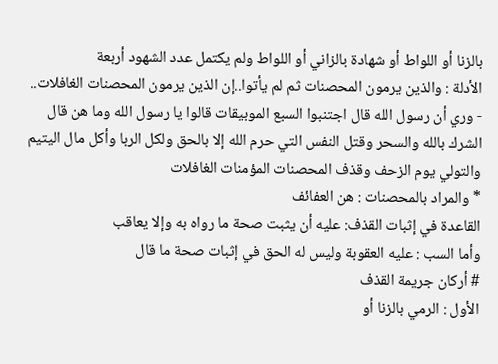بالزنا أو اللواط أو شهادة بالزاني أو اللواط ولم يكتمل عدد الشهود أربعة
الأدلة : والذين يرمون المحصنات ثم لم يأتوا..إن الذين يرمون المحصنات الغافلات..
- وري أن رسول الله قال اجتنبوا السبع الموبيقات قالوا يا رسول الله وما هن قال الشرك بالله والسحر وقتل النفس التي حرم الله إلا بالحق ولكل الربا وأكل مال اليتيم والتولي يوم الزحف وقذف المحصنات المؤمنات الغافلات
* والمراد بالمحصنات : هن العفائف
القاعدة في إثبات القذف: عليه أن يثبت صحة ما رواه به وإلا يعاقب
وأما السب : عليه العقوبة وليس له الحق في إثبات صحة ما قال
# أركان جريمة القذف
الأول : الرمي بالزنا أو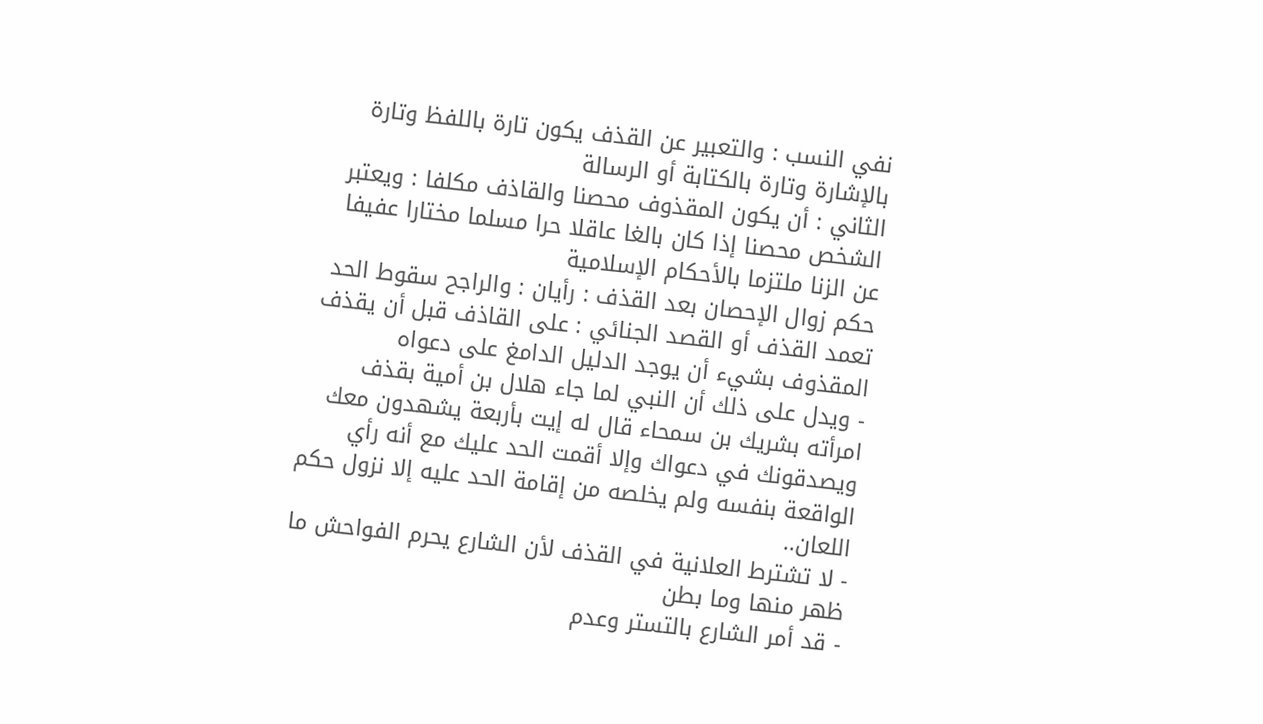نفي النسب : والتعبير عن القذف يكون تارة باللفظ وتارة بالإشارة وتارة بالكتابة أو الرسالة
الثاني : أن يكون المقذوف محصنا والقاذف مكلفا : ويعتبر الشخص محصنا إذا كان بالغا عاقلا حرا مسلما مختارا عفيفا عن الزنا ملتزما بالأحكام الإسلامية
حكم زوال الإحصان بعد القذف : رأيان : والراجح سقوط الحد
تعمد القذف أو القصد الجنائي : على القاذف قبل أن يقذف المقذوف بشيء أن يوجد الدليل الدامغ على دعواه
- ويدل على ذلك أن النبي لما جاء هلال بن أمية بقذف امرأته بشريك بن سمحاء قال له إيت بأربعة يشهدون معك ويصدقونك في دعواك وإلا أقمت الحد عليك مع أنه رأي الواقعة بنفسه ولم يخلصه من إقامة الحد عليه إلا نزول حكم اللعان..
- لا تشترط العلانية في القذف لأن الشارع يحرم الفواحش ما ظهر منها وما بطن
- قد أمر الشارع بالتستر وعدم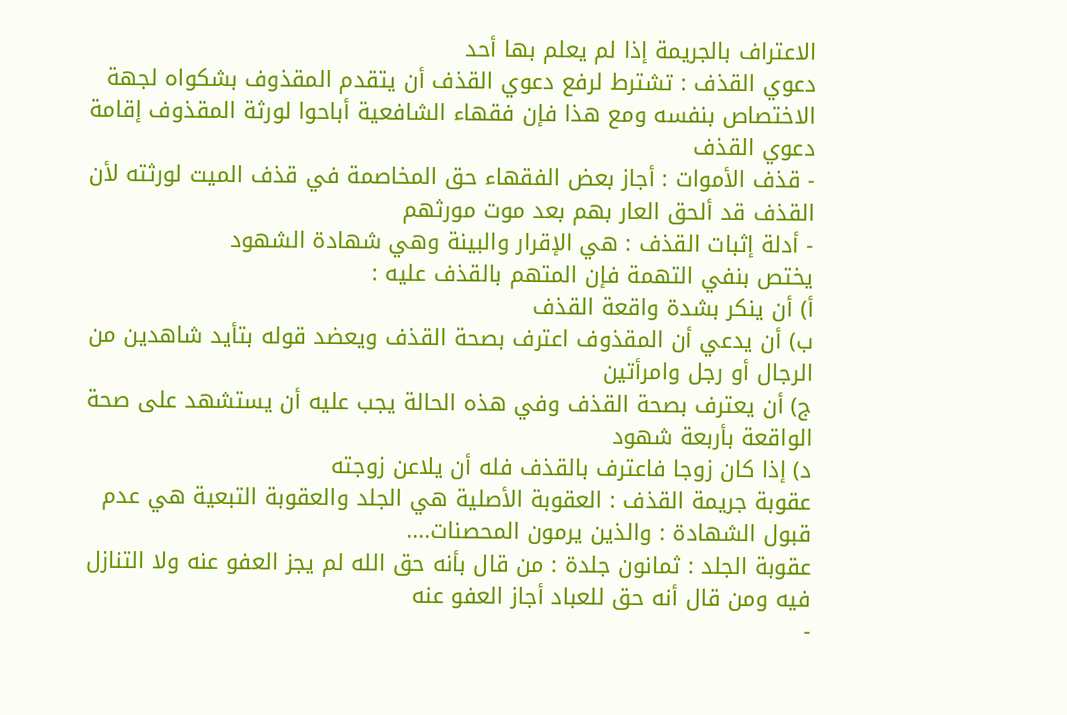الاعتراف بالجريمة إذا لم يعلم بها أحد
دعوي القذف : تشترط لرفع دعوي القذف أن يتقدم المقذوف بشكواه لجهة الاختصاص بنفسه ومع هذا فإن فقهاء الشافعية أباحوا لورثة المقذوف إقامة دعوي القذف
- قذف الأموات : أجاز بعض الفقهاء حق المخاصمة في قذف الميت لورثته لأن القذف قد ألحق العار بهم بعد موت مورثهم
- أدلة إثبات القذف : هي الإقرار والبينة وهي شهادة الشهود
يختص بنفي التهمة فإن المتهم بالقذف عليه :
أ) أن ينكر بشدة واقعة القذف
ب) أن يدعي أن المقذوف اعترف بصحة القذف ويعضد قوله بتأيد شاهدين من الرجال أو رجل وامرأتين
ج) أن يعترف بصحة القذف وفي هذه الحالة يجب عليه أن يستشهد على صحة الواقعة بأربعة شهود
د) إذا كان زوجا فاعترف بالقذف فله أن يلاعن زوجته
عقوبة جريمة القذف : العقوبة الأصلية هي الجلد والعقوبة التبعية هي عدم قبول الشهادة : والذين يرمون المحصنات....
عقوبة الجلد : ثمانون جلدة : من قال بأنه حق الله لم يجز العفو عنه ولا التنازل فيه ومن قال أنه حق للعباد أجاز العفو عنه
-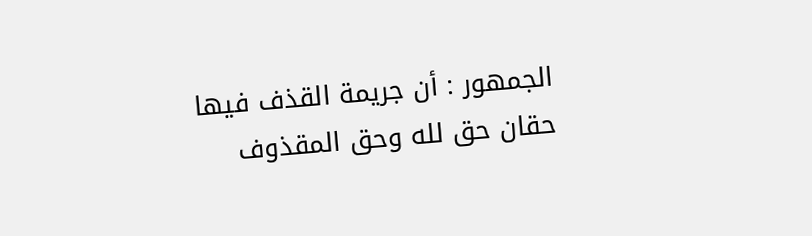الجمهور : أن جريمة القذف فيها حقان حق لله وحق المقذوف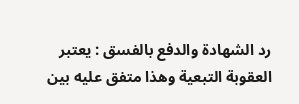رد الشهادة والدفع بالفسق : يعتبر العقوبة التبعية وهذا متفق عليه بين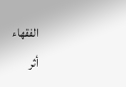الفقهاء
أثر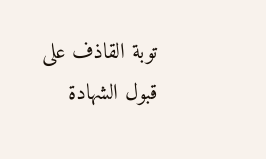توبة القاذف على قبول الشهادة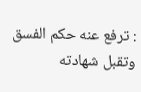: ترفع عنه حكم الفسق وتقبل شهادته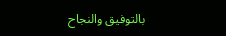بالتوفيق والنجاح